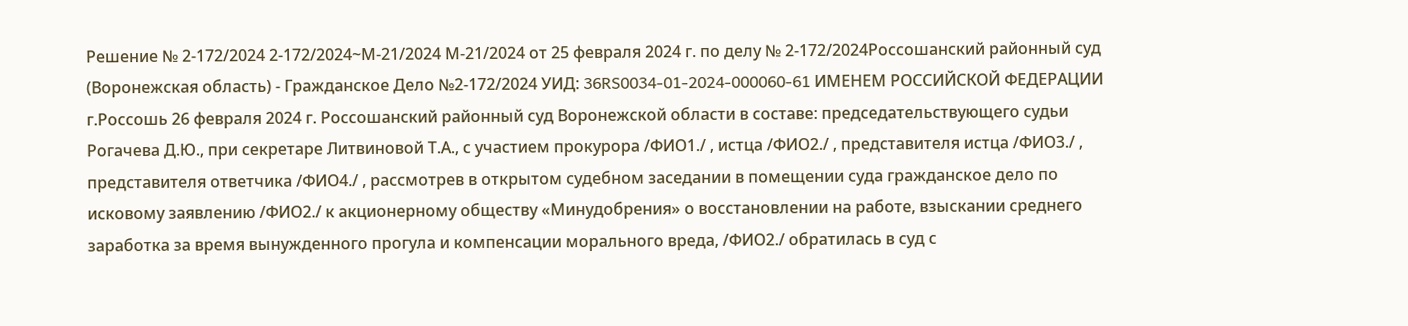Решение № 2-172/2024 2-172/2024~М-21/2024 М-21/2024 от 25 февраля 2024 г. по делу № 2-172/2024Россошанский районный суд (Воронежская область) - Гражданское Дело №2-172/2024 УИД: 36RS0034-01-2024-000060-61 ИМЕНЕМ РОССИЙСКОЙ ФЕДЕРАЦИИ г.Россошь 26 февраля 2024 г. Россошанский районный суд Воронежской области в составе: председательствующего судьи Рогачева Д.Ю., при секретаре Литвиновой Т.А., с участием прокурора /ФИО1./ , истца /ФИО2./ , представителя истца /ФИО3./ , представителя ответчика /ФИО4./ , рассмотрев в открытом судебном заседании в помещении суда гражданское дело по исковому заявлению /ФИО2./ к акционерному обществу «Минудобрения» о восстановлении на работе, взыскании среднего заработка за время вынужденного прогула и компенсации морального вреда, /ФИО2./ обратилась в суд с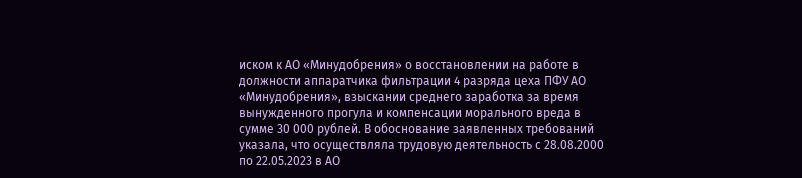иском к АО «Минудобрения» о восстановлении на работе в должности аппаратчика фильтрации 4 разряда цеха ПФУ АО «Минудобрения», взыскании среднего заработка за время вынужденного прогула и компенсации морального вреда в сумме 30 000 рублей. В обоснование заявленных требований указала, что осуществляла трудовую деятельность с 28.08.2000 по 22.05.2023 в АО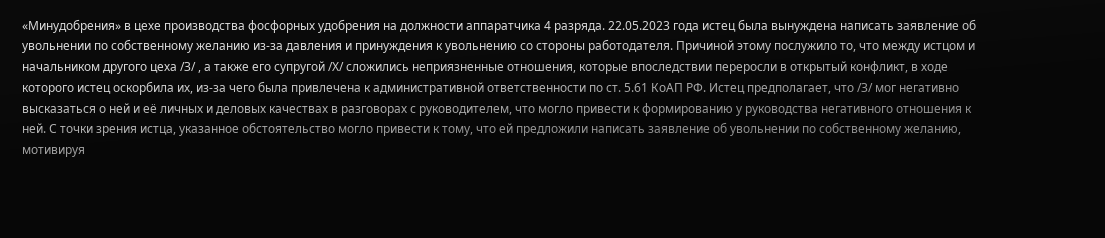«Минудобрения» в цехе производства фосфорных удобрения на должности аппаратчика 4 разряда. 22.05.2023 года истец была вынуждена написать заявление об увольнении по собственному желанию из-за давления и принуждения к увольнению со стороны работодателя. Причиной этому послужило то, что между истцом и начальником другого цеха /З/ , а также его супругой /Х/ сложились неприязненные отношения, которые впоследствии переросли в открытый конфликт, в ходе которого истец оскорбила их, из-за чего была привлечена к административной ответственности по ст. 5.61 КоАП РФ. Истец предполагает, что /З/ мог негативно высказаться о ней и её личных и деловых качествах в разговорах с руководителем, что могло привести к формированию у руководства негативного отношения к ней. С точки зрения истца, указанное обстоятельство могло привести к тому, что ей предложили написать заявление об увольнении по собственному желанию, мотивируя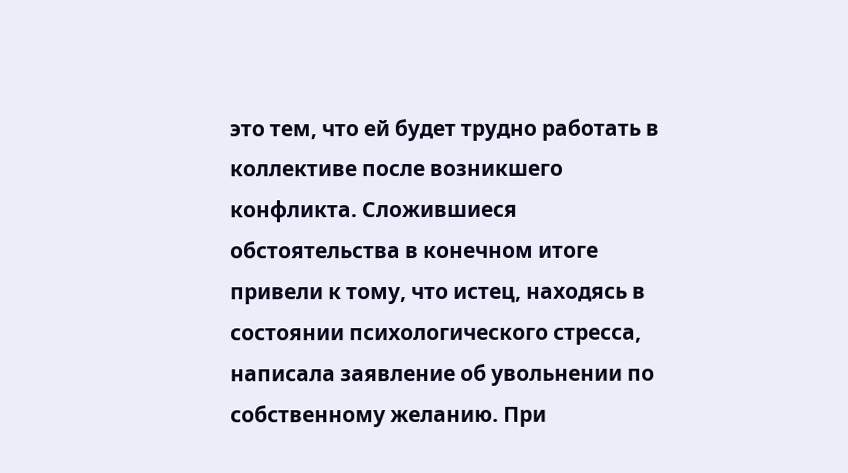это тем, что ей будет трудно работать в коллективе после возникшего конфликта. Сложившиеся обстоятельства в конечном итоге привели к тому, что истец, находясь в состоянии психологического стресса, написала заявление об увольнении по собственному желанию. При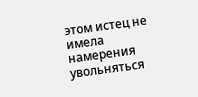этом истец не имела намерения увольняться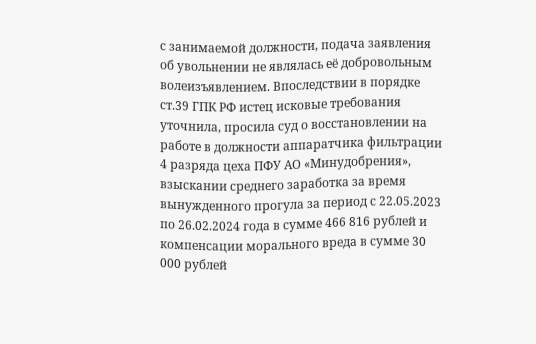с занимаемой должности, подача заявления об увольнении не являлась её добровольным волеизъявлением. Впоследствии в порядке ст.39 ГПК РФ истец исковые требования уточнила, просила суд о восстановлении на работе в должности аппаратчика фильтрации 4 разряда цеха ПФУ АО «Минудобрения», взыскании среднего заработка за время вынужденного прогула за период с 22.05.2023 по 26.02.2024 года в сумме 466 816 рублей и компенсации морального вреда в сумме 30 000 рублей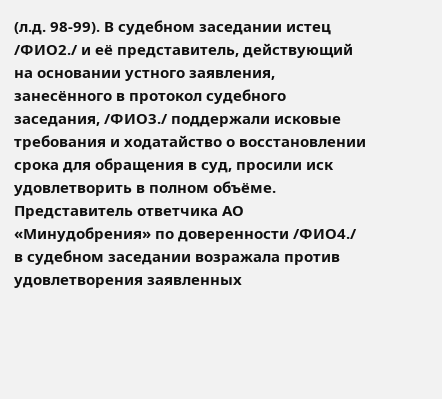(л.д. 98-99). В судебном заседании истец /ФИО2./ и её представитель, действующий на основании устного заявления, занесённого в протокол судебного заседания, /ФИО3./ поддержали исковые требования и ходатайство о восстановлении срока для обращения в суд, просили иск удовлетворить в полном объёме. Представитель ответчика АО «Минудобрения» по доверенности /ФИО4./ в судебном заседании возражала против удовлетворения заявленных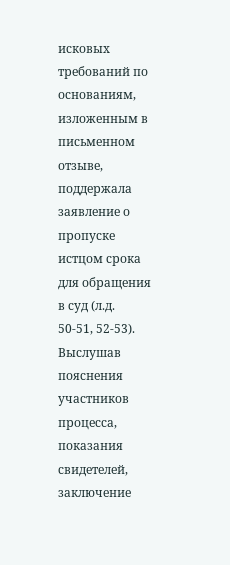исковых требований по основаниям, изложенным в письменном отзыве, поддержала заявление о пропуске истцом срока для обращения в суд (л.д. 50-51, 52-53). Выслушав пояснения участников процесса, показания свидетелей, заключение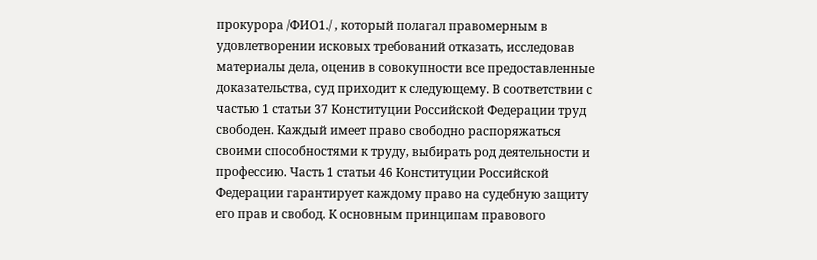прокурора /ФИО1./ , который полагал правомерным в удовлетворении исковых требований отказать, исследовав материалы дела, оценив в совокупности все предоставленные доказательства, суд приходит к следующему. В соответствии с частью 1 статьи 37 Конституции Российской Федерации труд свободен. Каждый имеет право свободно распоряжаться своими способностями к труду, выбирать род деятельности и профессию. Часть 1 статьи 46 Конституции Российской Федерации гарантирует каждому право на судебную защиту его прав и свобод. К основным принципам правового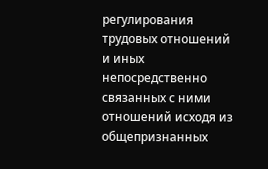регулирования трудовых отношений и иных непосредственно связанных с ними отношений исходя из общепризнанных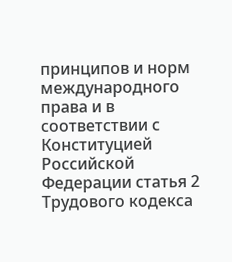принципов и норм международного права и в соответствии с Конституцией Российской Федерации статья 2 Трудового кодекса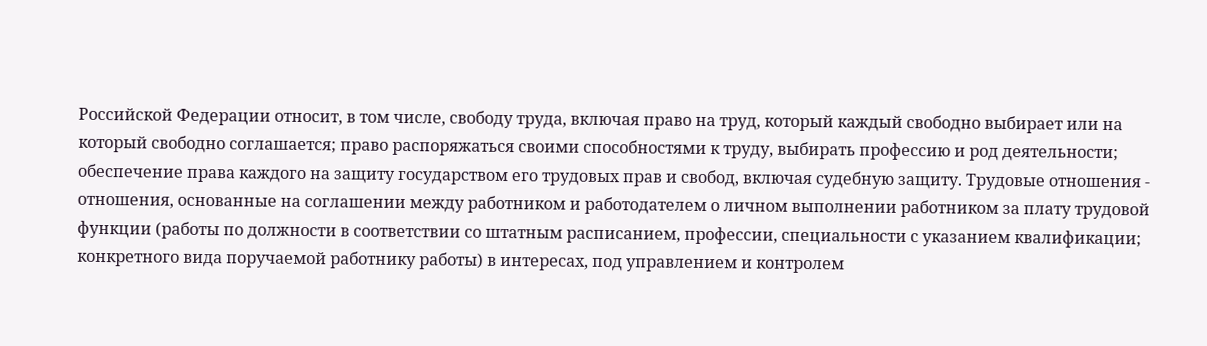Российской Федерации относит, в том числе, свободу труда, включая право на труд, который каждый свободно выбирает или на который свободно соглашается; право распоряжаться своими способностями к труду, выбирать профессию и род деятельности; обеспечение права каждого на защиту государством его трудовых прав и свобод, включая судебную защиту. Трудовые отношения - отношения, основанные на соглашении между работником и работодателем о личном выполнении работником за плату трудовой функции (работы по должности в соответствии со штатным расписанием, профессии, специальности с указанием квалификации; конкретного вида поручаемой работнику работы) в интересах, под управлением и контролем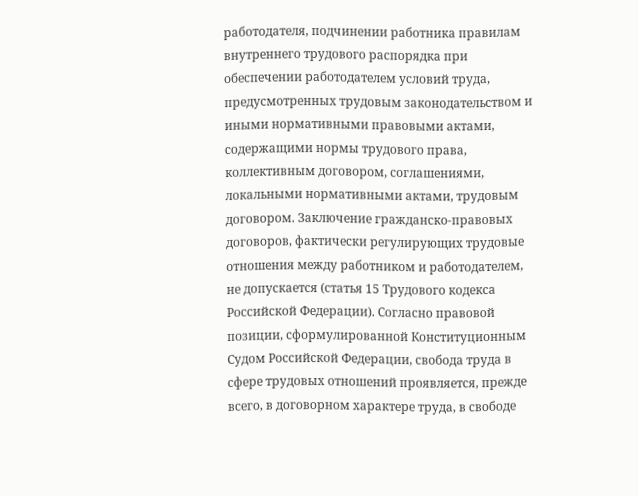работодателя, подчинении работника правилам внутреннего трудового распорядка при обеспечении работодателем условий труда, предусмотренных трудовым законодательством и иными нормативными правовыми актами, содержащими нормы трудового права, коллективным договором, соглашениями, локальными нормативными актами, трудовым договором. Заключение гражданско-правовых договоров, фактически регулирующих трудовые отношения между работником и работодателем, не допускается (статья 15 Трудового кодекса Российской Федерации). Согласно правовой позиции, сформулированной Конституционным Судом Российской Федерации, свобода труда в сфере трудовых отношений проявляется, прежде всего, в договорном характере труда, в свободе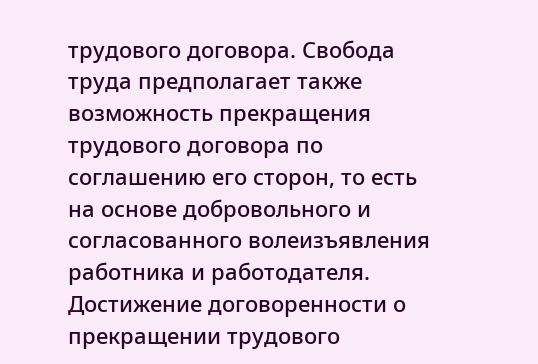трудового договора. Свобода труда предполагает также возможность прекращения трудового договора по соглашению его сторон, то есть на основе добровольного и согласованного волеизъявления работника и работодателя. Достижение договоренности о прекращении трудового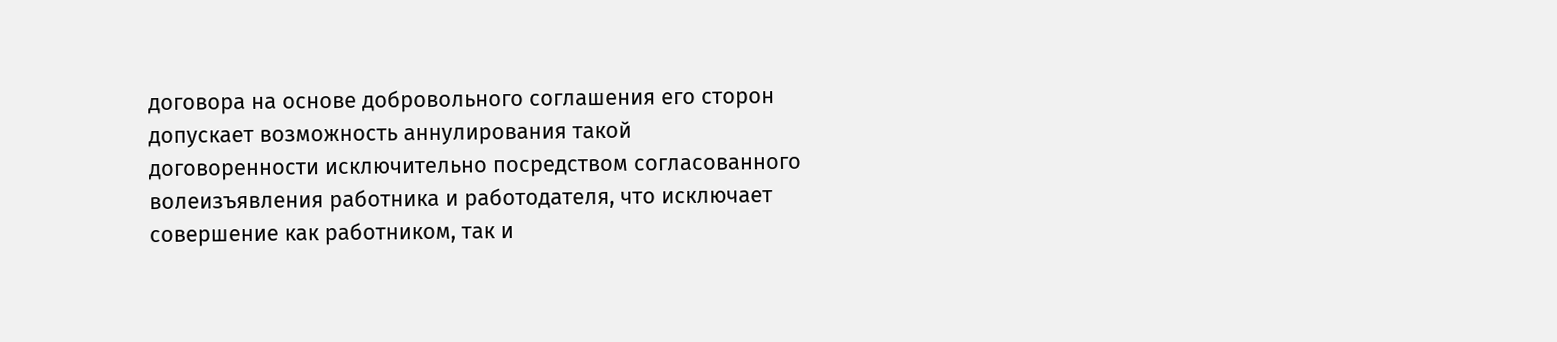договора на основе добровольного соглашения его сторон допускает возможность аннулирования такой договоренности исключительно посредством согласованного волеизъявления работника и работодателя, что исключает совершение как работником, так и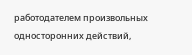работодателем произвольных односторонних действий,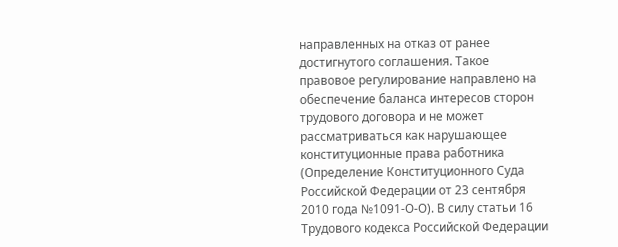направленных на отказ от ранее достигнутого соглашения. Такое правовое регулирование направлено на обеспечение баланса интересов сторон трудового договора и не может рассматриваться как нарушающее конституционные права работника (Определение Конституционного Суда Российской Федерации от 23 сентября 2010 года №1091-О-О). В силу статьи 16 Трудового кодекса Российской Федерации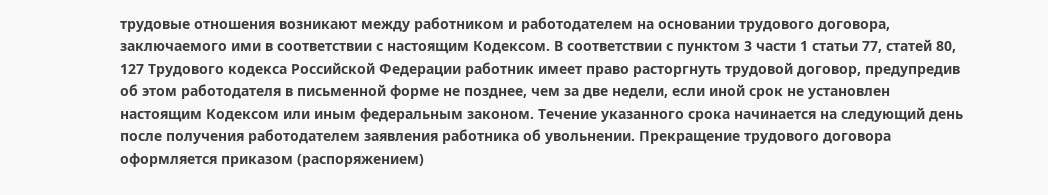трудовые отношения возникают между работником и работодателем на основании трудового договора, заключаемого ими в соответствии с настоящим Кодексом. В соответствии с пунктом 3 части 1 статьи 77, статей 80, 127 Трудового кодекса Российской Федерации работник имеет право расторгнуть трудовой договор, предупредив об этом работодателя в письменной форме не позднее, чем за две недели, если иной срок не установлен настоящим Кодексом или иным федеральным законом. Течение указанного срока начинается на следующий день после получения работодателем заявления работника об увольнении. Прекращение трудового договора оформляется приказом (распоряжением)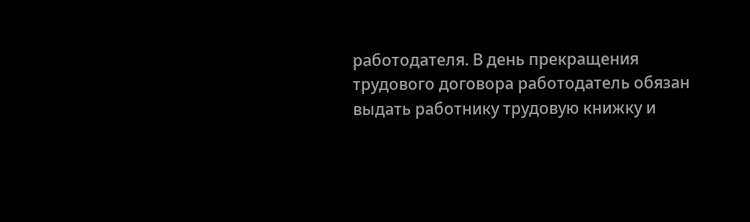работодателя. В день прекращения трудового договора работодатель обязан выдать работнику трудовую книжку и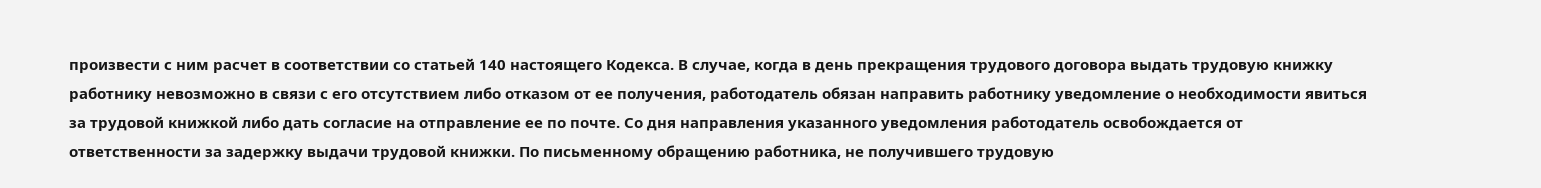произвести с ним расчет в соответствии со статьей 140 настоящего Кодекса. В случае, когда в день прекращения трудового договора выдать трудовую книжку работнику невозможно в связи с его отсутствием либо отказом от ее получения, работодатель обязан направить работнику уведомление о необходимости явиться за трудовой книжкой либо дать согласие на отправление ее по почте. Со дня направления указанного уведомления работодатель освобождается от ответственности за задержку выдачи трудовой книжки. По письменному обращению работника, не получившего трудовую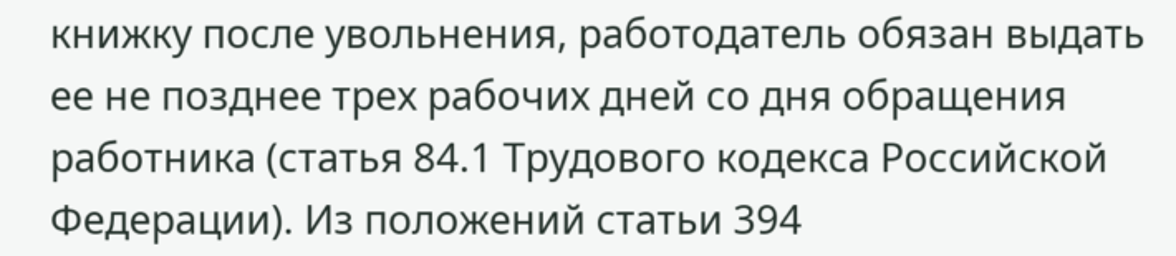книжку после увольнения, работодатель обязан выдать ее не позднее трех рабочих дней со дня обращения работника (статья 84.1 Трудового кодекса Российской Федерации). Из положений статьи 394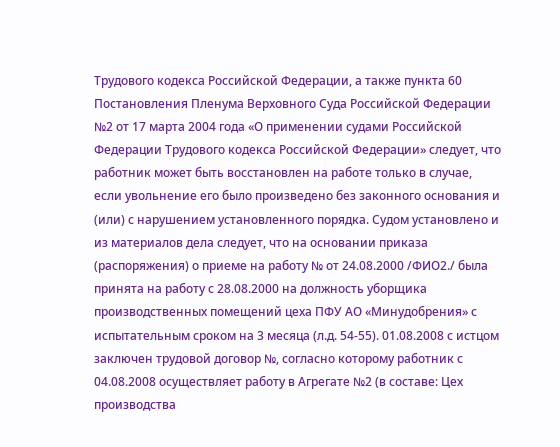Трудового кодекса Российской Федерации, а также пункта 60 Постановления Пленума Верховного Суда Российской Федерации №2 от 17 марта 2004 года «О применении судами Российской Федерации Трудового кодекса Российской Федерации» следует, что работник может быть восстановлен на работе только в случае, если увольнение его было произведено без законного основания и (или) с нарушением установленного порядка. Судом установлено и из материалов дела следует, что на основании приказа (распоряжения) о приеме на работу № от 24.08.2000 /ФИО2./ была принята на работу с 28.08.2000 на должность уборщика производственных помещений цеха ПФУ АО «Минудобрения» с испытательным сроком на 3 месяца (л.д. 54-55). 01.08.2008 с истцом заключен трудовой договор №, согласно которому работник с 04.08.2008 осуществляет работу в Агрегате №2 (в составе: Цех производства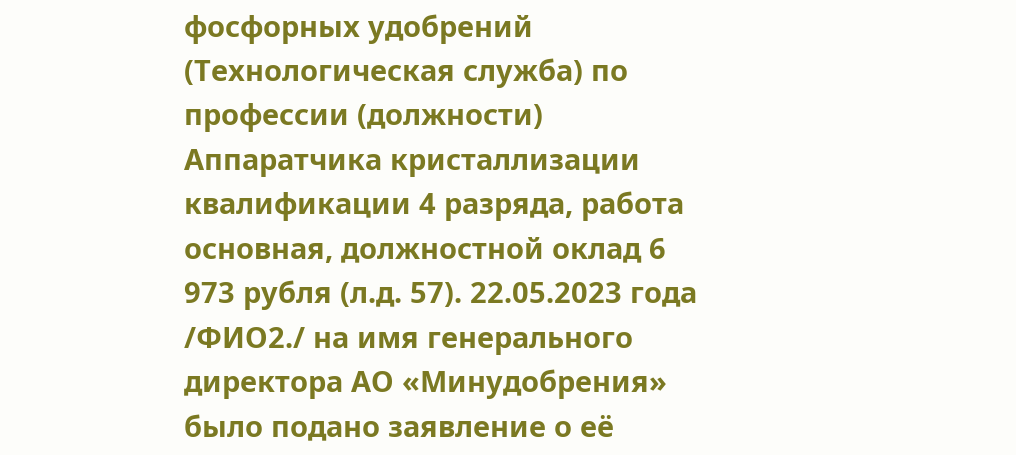фосфорных удобрений (Технологическая служба) по профессии (должности) Аппаратчика кристаллизации квалификации 4 разряда, работа основная, должностной оклад 6 973 рубля (л.д. 57). 22.05.2023 года /ФИО2./ на имя генерального директора АО «Минудобрения» было подано заявление о её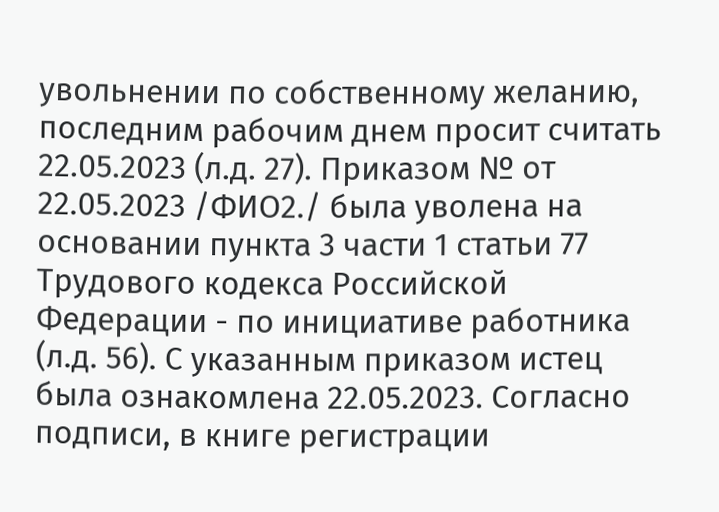увольнении по собственному желанию, последним рабочим днем просит считать 22.05.2023 (л.д. 27). Приказом № от 22.05.2023 /ФИО2./ была уволена на основании пункта 3 части 1 статьи 77 Трудового кодекса Российской Федерации - по инициативе работника (л.д. 56). С указанным приказом истец была ознакомлена 22.05.2023. Согласно подписи, в книге регистрации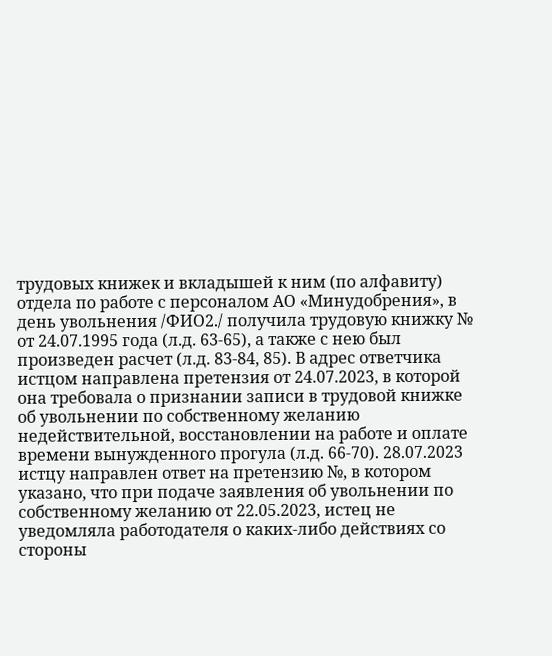трудовых книжек и вкладышей к ним (по алфавиту) отдела по работе с персоналом АО «Минудобрения», в день увольнения /ФИО2./ получила трудовую книжку № от 24.07.1995 года (л.д. 63-65), а также с нею был произведен расчет (л.д. 83-84, 85). В адрес ответчика истцом направлена претензия от 24.07.2023, в которой она требовала о признании записи в трудовой книжке об увольнении по собственному желанию недействительной, восстановлении на работе и оплате времени вынужденного прогула (л.д. 66-70). 28.07.2023 истцу направлен ответ на претензию №, в котором указано, что при подаче заявления об увольнении по собственному желанию от 22.05.2023, истец не уведомляла работодателя о каких-либо действиях со стороны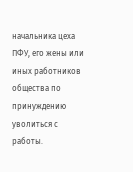начальника цеха ПФУ, его жены или иных работников общества по принуждению уволиться с работы.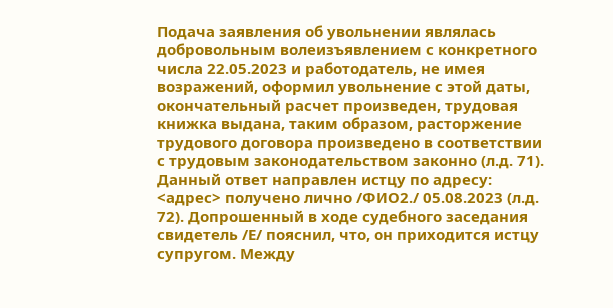Подача заявления об увольнении являлась добровольным волеизъявлением с конкретного числа 22.05.2023 и работодатель, не имея возражений, оформил увольнение с этой даты, окончательный расчет произведен, трудовая книжка выдана, таким образом, расторжение трудового договора произведено в соответствии с трудовым законодательством законно (л.д. 71). Данный ответ направлен истцу по адресу: <адрес> получено лично /ФИО2./ 05.08.2023 (л.д. 72). Допрошенный в ходе судебного заседания свидетель /Е/ пояснил, что, он приходится истцу супругом. Между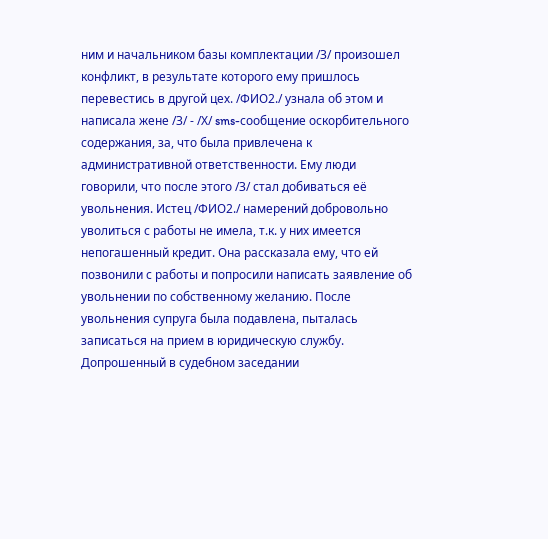ним и начальником базы комплектации /З/ произошел конфликт, в результате которого ему пришлось перевестись в другой цех. /ФИО2./ узнала об этом и написала жене /З/ - /Х/ sms-сообщение оскорбительного содержания, за, что была привлечена к административной ответственности. Ему люди говорили, что после этого /З/ стал добиваться её увольнения. Истец /ФИО2./ намерений добровольно уволиться с работы не имела, т.к. у них имеется непогашенный кредит. Она рассказала ему, что ей позвонили с работы и попросили написать заявление об увольнении по собственному желанию. После увольнения супруга была подавлена, пыталась записаться на прием в юридическую службу. Допрошенный в судебном заседании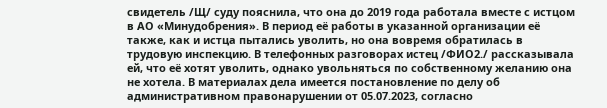свидетель /Щ/ суду пояснила, что она до 2019 года работала вместе с истцом в АО «Минудобрения». В период её работы в указанной организации её также, как и истца пытались уволить, но она вовремя обратилась в трудовую инспекцию. В телефонных разговорах истец /ФИО2./ рассказывала ей, что её хотят уволить, однако увольняться по собственному желанию она не хотела. В материалах дела имеется постановление по делу об административном правонарушении от 05.07.2023, согласно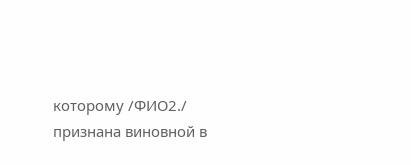которому /ФИО2./ признана виновной в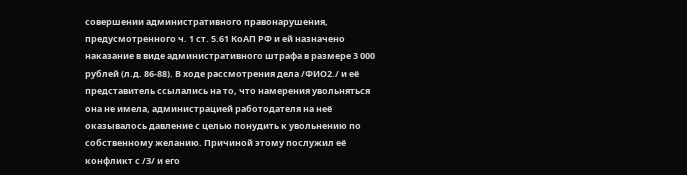совершении административного правонарушения, предусмотренного ч. 1 ст. 5.61 КоАП РФ и ей назначено наказание в виде административного штрафа в размере 3 000 рублей (л.д. 86-88). В ходе рассмотрения дела /ФИО2./ и её представитель ссылались на то, что намерения увольняться она не имела, администрацией работодателя на неё оказывалось давление с целью понудить к увольнению по собственному желанию. Причиной этому послужил её конфликт с /З/ и его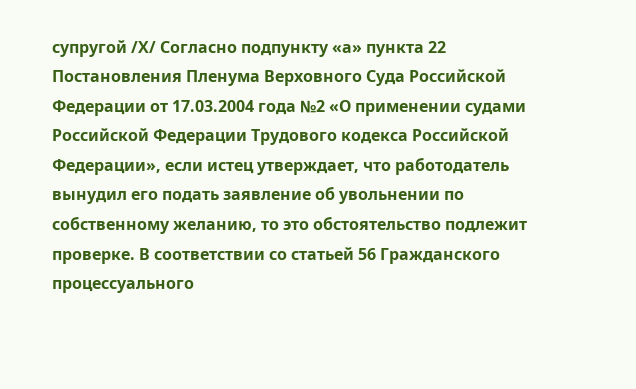супругой /Х/ Согласно подпункту «а» пункта 22 Постановления Пленума Верховного Суда Российской Федерации от 17.03.2004 года №2 «О применении судами Российской Федерации Трудового кодекса Российской Федерации», если истец утверждает, что работодатель вынудил его подать заявление об увольнении по собственному желанию, то это обстоятельство подлежит проверке. В соответствии со статьей 56 Гражданского процессуального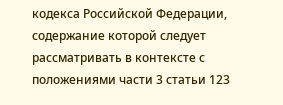кодекса Российской Федерации, содержание которой следует рассматривать в контексте с положениями части 3 статьи 123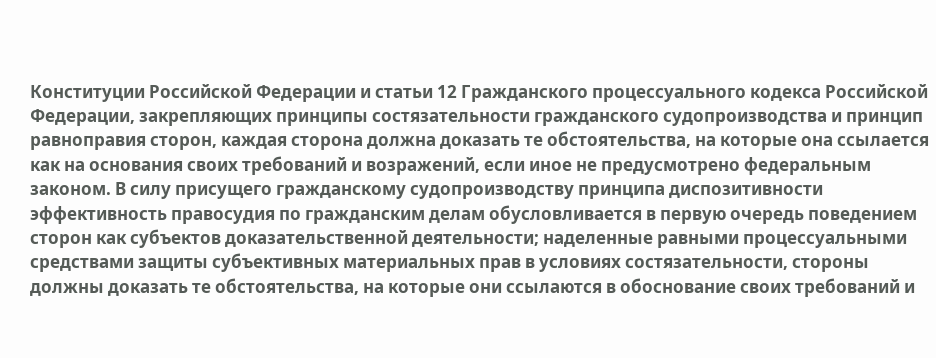Конституции Российской Федерации и статьи 12 Гражданского процессуального кодекса Российской Федерации, закрепляющих принципы состязательности гражданского судопроизводства и принцип равноправия сторон, каждая сторона должна доказать те обстоятельства, на которые она ссылается как на основания своих требований и возражений, если иное не предусмотрено федеральным законом. В силу присущего гражданскому судопроизводству принципа диспозитивности эффективность правосудия по гражданским делам обусловливается в первую очередь поведением сторон как субъектов доказательственной деятельности; наделенные равными процессуальными средствами защиты субъективных материальных прав в условиях состязательности, стороны должны доказать те обстоятельства, на которые они ссылаются в обоснование своих требований и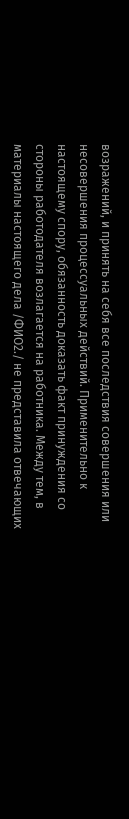возражений, и принять на себя все последствия совершения или несовершения процессуальных действий. Применительно к настоящему спору, обязанность доказать факт принуждения со стороны работодателя возлагается на работника. Между тем, в материалы настоящего дела /ФИО2./ не представила отвечающих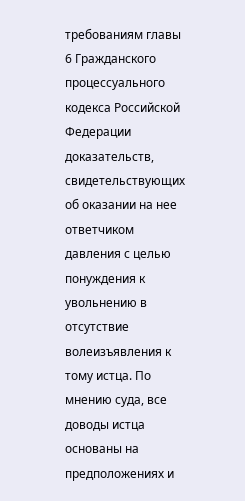требованиям главы 6 Гражданского процессуального кодекса Российской Федерации доказательств, свидетельствующих об оказании на нее ответчиком давления с целью понуждения к увольнению в отсутствие волеизъявления к тому истца. По мнению суда, все доводы истца основаны на предположениях и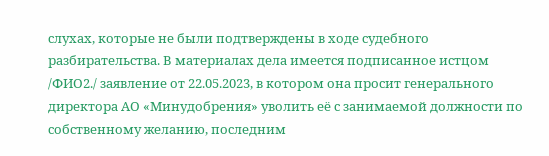слухах, которые не были подтверждены в ходе судебного разбирательства. В материалах дела имеется подписанное истцом /ФИО2./ заявление от 22.05.2023, в котором она просит генерального директора АО «Минудобрения» уволить её с занимаемой должности по собственному желанию, последним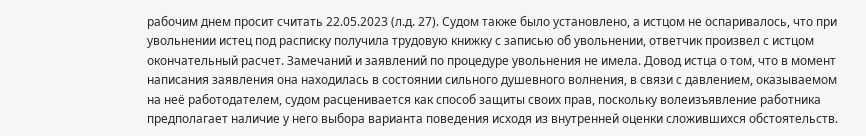рабочим днем просит считать 22.05.2023 (л.д. 27). Судом также было установлено, а истцом не оспаривалось, что при увольнении истец под расписку получила трудовую книжку с записью об увольнении, ответчик произвел с истцом окончательный расчет. Замечаний и заявлений по процедуре увольнения не имела. Довод истца о том, что в момент написания заявления она находилась в состоянии сильного душевного волнения, в связи с давлением, оказываемом на неё работодателем, судом расценивается как способ защиты своих прав, поскольку волеизъявление работника предполагает наличие у него выбора варианта поведения исходя из внутренней оценки сложившихся обстоятельств.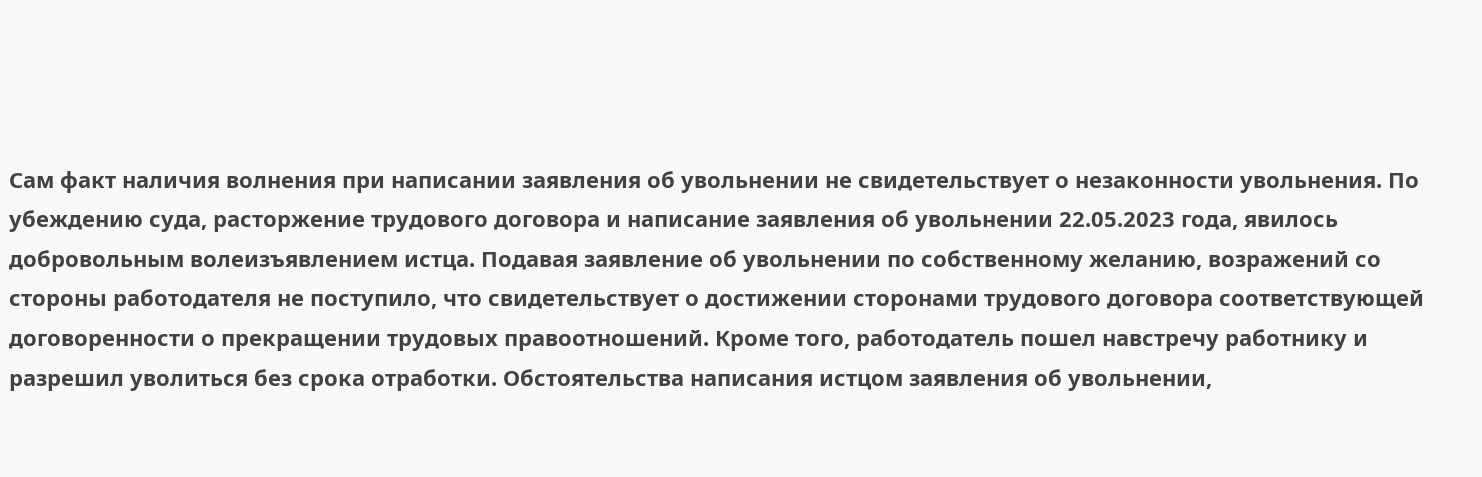Сам факт наличия волнения при написании заявления об увольнении не свидетельствует о незаконности увольнения. По убеждению суда, расторжение трудового договора и написание заявления об увольнении 22.05.2023 года, явилось добровольным волеизъявлением истца. Подавая заявление об увольнении по собственному желанию, возражений со стороны работодателя не поступило, что свидетельствует о достижении сторонами трудового договора соответствующей договоренности о прекращении трудовых правоотношений. Кроме того, работодатель пошел навстречу работнику и разрешил уволиться без срока отработки. Обстоятельства написания истцом заявления об увольнении,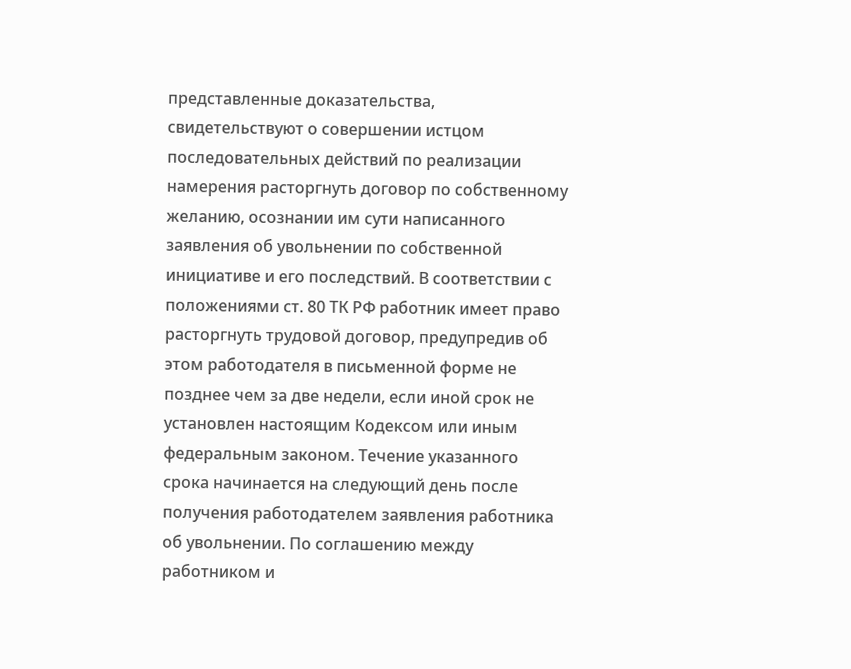представленные доказательства, свидетельствуют о совершении истцом последовательных действий по реализации намерения расторгнуть договор по собственному желанию, осознании им сути написанного заявления об увольнении по собственной инициативе и его последствий. В соответствии с положениями ст. 80 ТК РФ работник имеет право расторгнуть трудовой договор, предупредив об этом работодателя в письменной форме не позднее чем за две недели, если иной срок не установлен настоящим Кодексом или иным федеральным законом. Течение указанного срока начинается на следующий день после получения работодателем заявления работника об увольнении. По соглашению между работником и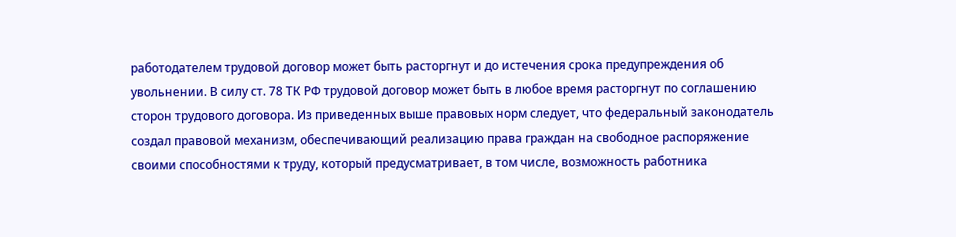работодателем трудовой договор может быть расторгнут и до истечения срока предупреждения об увольнении. В силу ст. 78 ТК РФ трудовой договор может быть в любое время расторгнут по соглашению сторон трудового договора. Из приведенных выше правовых норм следует, что федеральный законодатель создал правовой механизм, обеспечивающий реализацию права граждан на свободное распоряжение своими способностями к труду, который предусматривает, в том числе, возможность работника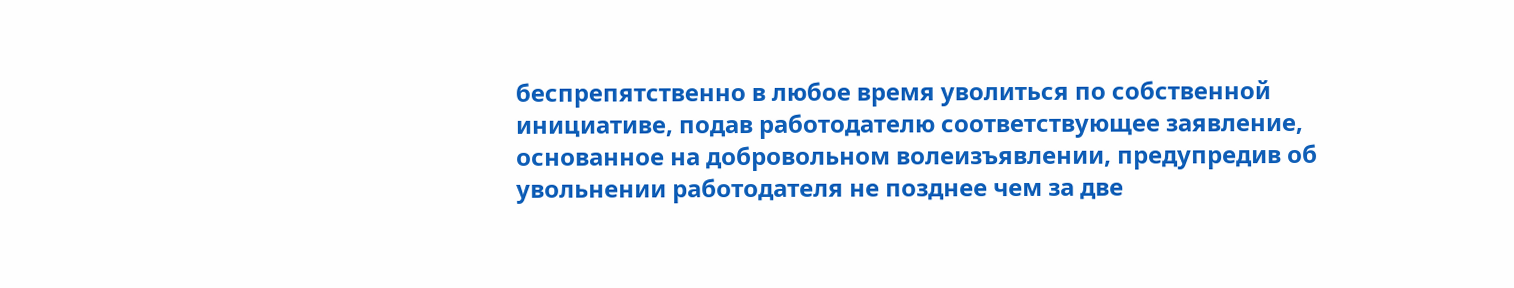беспрепятственно в любое время уволиться по собственной инициативе, подав работодателю соответствующее заявление, основанное на добровольном волеизъявлении, предупредив об увольнении работодателя не позднее чем за две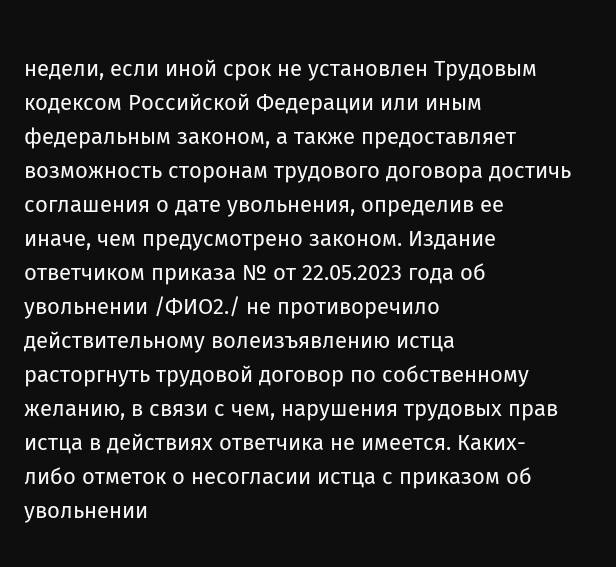недели, если иной срок не установлен Трудовым кодексом Российской Федерации или иным федеральным законом, а также предоставляет возможность сторонам трудового договора достичь соглашения о дате увольнения, определив ее иначе, чем предусмотрено законом. Издание ответчиком приказа № от 22.05.2023 года об увольнении /ФИО2./ не противоречило действительному волеизъявлению истца расторгнуть трудовой договор по собственному желанию, в связи с чем, нарушения трудовых прав истца в действиях ответчика не имеется. Каких-либо отметок о несогласии истца с приказом об увольнении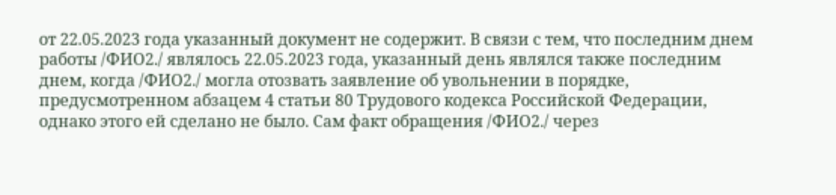от 22.05.2023 года указанный документ не содержит. В связи с тем, что последним днем работы /ФИО2./ являлось 22.05.2023 года, указанный день являлся также последним днем, когда /ФИО2./ могла отозвать заявление об увольнении в порядке, предусмотренном абзацем 4 статьи 80 Трудового кодекса Российской Федерации, однако этого ей сделано не было. Сам факт обращения /ФИО2./ через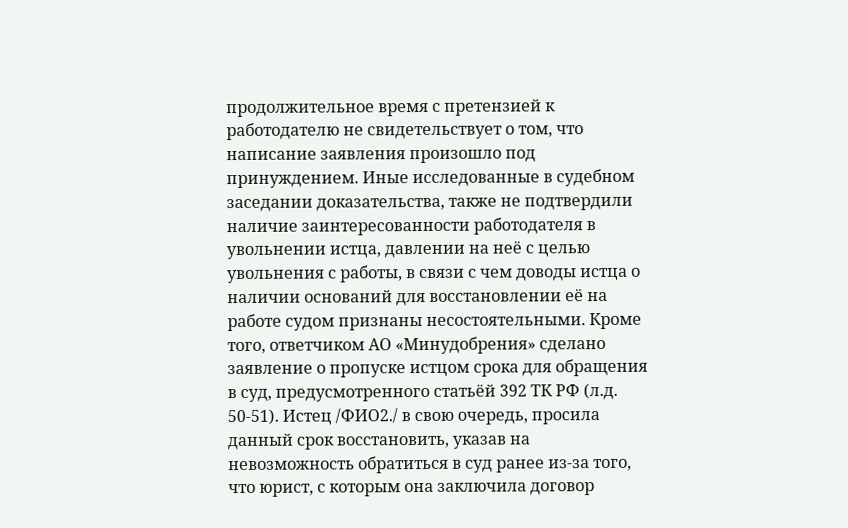продолжительное время с претензией к работодателю не свидетельствует о том, что написание заявления произошло под принуждением. Иные исследованные в судебном заседании доказательства, также не подтвердили наличие заинтересованности работодателя в увольнении истца, давлении на неё с целью увольнения с работы, в связи с чем доводы истца о наличии оснований для восстановлении её на работе судом признаны несостоятельными. Кроме того, ответчиком АО «Минудобрения» сделано заявление о пропуске истцом срока для обращения в суд, предусмотренного статьёй 392 ТК РФ (л.д. 50-51). Истец /ФИО2./ в свою очередь, просила данный срок восстановить, указав на невозможность обратиться в суд ранее из-за того, что юрист, с которым она заключила договор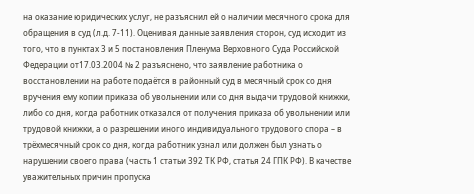на оказание юридических услуг, не разъяснил ей о наличии месячного срока для обращения в суд (л.д. 7-11). Оценивая данные заявления сторон, суд исходит из того, что в пунктах 3 и 5 постановления Пленума Верховного Суда Российской Федерации от17.03.2004 № 2 разъяснено, что заявление работника о восстановлении на работе подаётся в районный суд в месячный срок со дня вручения ему копии приказа об увольнении или со дня выдачи трудовой книжки, либо со дня, когда работник отказался от получения приказа об увольнении или трудовой книжки, а о разрешении иного индивидуального трудового спора – в трёхмесячный срок со дня, когда работник узнал или должен был узнать о нарушении своего права (часть 1 статьи 392 ТК РФ, статья 24 ГПК РФ). В качестве уважительных причин пропуска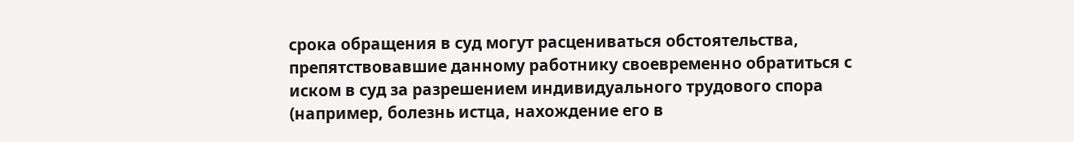срока обращения в суд могут расцениваться обстоятельства, препятствовавшие данному работнику своевременно обратиться с иском в суд за разрешением индивидуального трудового спора (например, болезнь истца, нахождение его в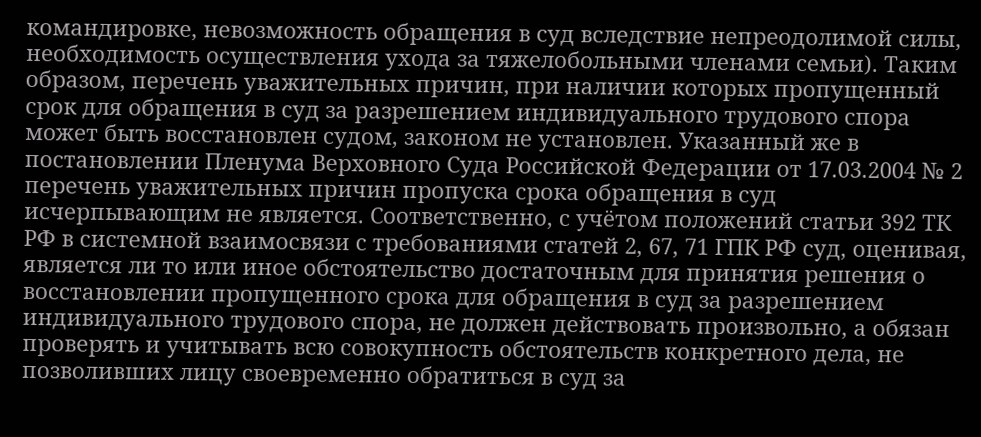командировке, невозможность обращения в суд вследствие непреодолимой силы, необходимость осуществления ухода за тяжелобольными членами семьи). Таким образом, перечень уважительных причин, при наличии которых пропущенный срок для обращения в суд за разрешением индивидуального трудового спора может быть восстановлен судом, законом не установлен. Указанный же в постановлении Пленума Верховного Суда Российской Федерации от 17.03.2004 № 2 перечень уважительных причин пропуска срока обращения в суд исчерпывающим не является. Соответственно, с учётом положений статьи 392 ТК РФ в системной взаимосвязи с требованиями статей 2, 67, 71 ГПК РФ суд, оценивая, является ли то или иное обстоятельство достаточным для принятия решения о восстановлении пропущенного срока для обращения в суд за разрешением индивидуального трудового спора, не должен действовать произвольно, а обязан проверять и учитывать всю совокупность обстоятельств конкретного дела, не позволивших лицу своевременно обратиться в суд за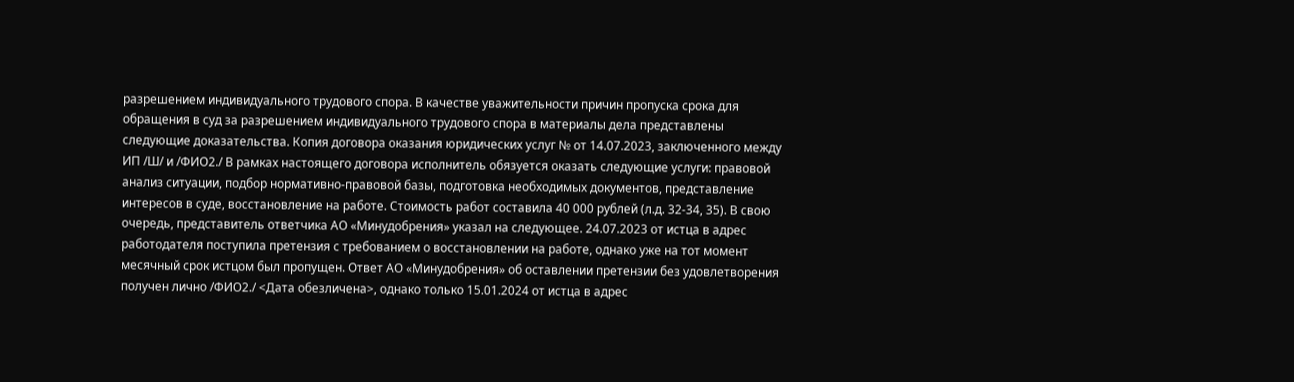разрешением индивидуального трудового спора. В качестве уважительности причин пропуска срока для обращения в суд за разрешением индивидуального трудового спора в материалы дела представлены следующие доказательства. Копия договора оказания юридических услуг № от 14.07.2023, заключенного между ИП /Ш/ и /ФИО2./ В рамках настоящего договора исполнитель обязуется оказать следующие услуги: правовой анализ ситуации, подбор нормативно-правовой базы, подготовка необходимых документов, представление интересов в суде, восстановление на работе. Стоимость работ составила 40 000 рублей (л.д. 32-34, 35). В свою очередь, представитель ответчика АО «Минудобрения» указал на следующее. 24.07.2023 от истца в адрес работодателя поступила претензия с требованием о восстановлении на работе, однако уже на тот момент месячный срок истцом был пропущен. Ответ АО «Минудобрения» об оставлении претензии без удовлетворения получен лично /ФИО2./ <Дата обезличена>, однако только 15.01.2024 от истца в адрес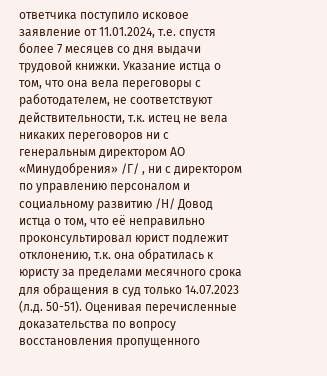ответчика поступило исковое заявление от 11.01.2024, т.е. спустя более 7 месяцев со дня выдачи трудовой книжки. Указание истца о том, что она вела переговоры с работодателем, не соответствуют действительности, т.к. истец не вела никаких переговоров ни с генеральным директором АО «Минудобрения» /Г/ , ни с директором по управлению персоналом и социальному развитию /Н/ Довод истца о том, что её неправильно проконсультировал юрист подлежит отклонению, т.к. она обратилась к юристу за пределами месячного срока для обращения в суд только 14.07.2023 (л.д. 50-51). Оценивая перечисленные доказательства по вопросу восстановления пропущенного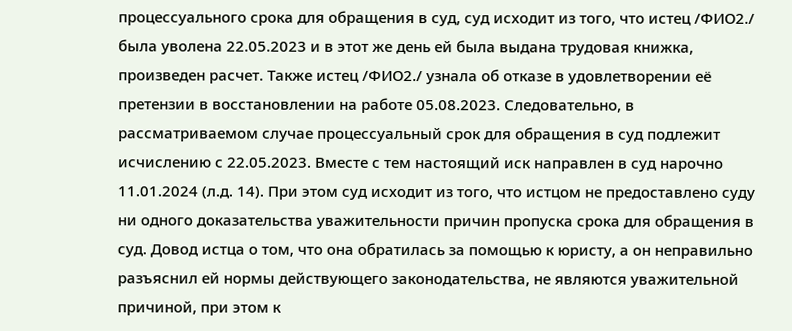процессуального срока для обращения в суд, суд исходит из того, что истец /ФИО2./ была уволена 22.05.2023 и в этот же день ей была выдана трудовая книжка, произведен расчет. Также истец /ФИО2./ узнала об отказе в удовлетворении её претензии в восстановлении на работе 05.08.2023. Следовательно, в рассматриваемом случае процессуальный срок для обращения в суд подлежит исчислению с 22.05.2023. Вместе с тем настоящий иск направлен в суд нарочно 11.01.2024 (л.д. 14). При этом суд исходит из того, что истцом не предоставлено суду ни одного доказательства уважительности причин пропуска срока для обращения в суд. Довод истца о том, что она обратилась за помощью к юристу, а он неправильно разъяснил ей нормы действующего законодательства, не являются уважительной причиной, при этом к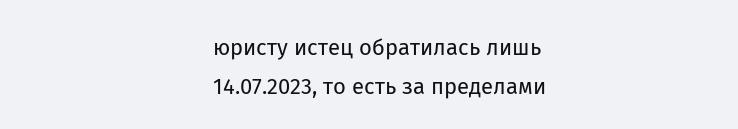юристу истец обратилась лишь 14.07.2023, то есть за пределами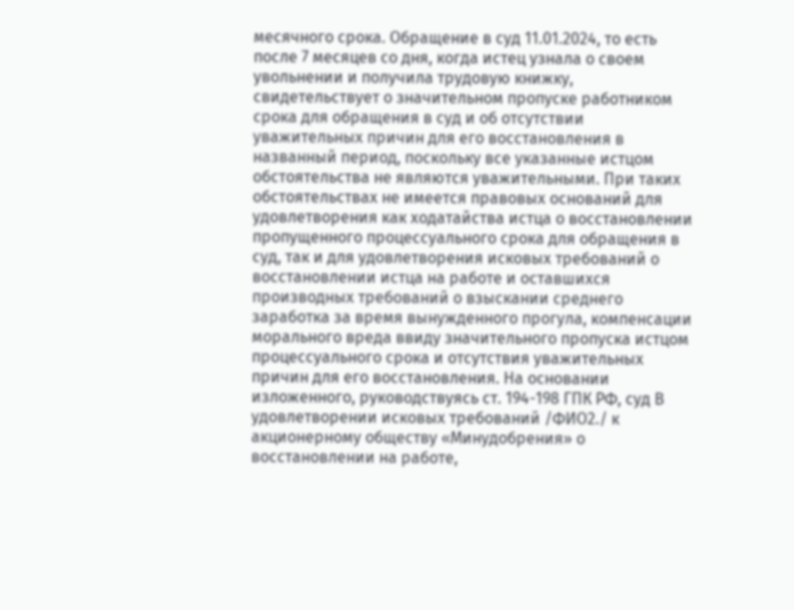месячного срока. Обращение в суд 11.01.2024, то есть после 7 месяцев со дня, когда истец узнала о своем увольнении и получила трудовую книжку, свидетельствует о значительном пропуске работником срока для обращения в суд и об отсутствии уважительных причин для его восстановления в названный период, поскольку все указанные истцом обстоятельства не являются уважительными. При таких обстоятельствах не имеется правовых оснований для удовлетворения как ходатайства истца о восстановлении пропущенного процессуального срока для обращения в суд, так и для удовлетворения исковых требований о восстановлении истца на работе и оставшихся производных требований о взыскании среднего заработка за время вынужденного прогула, компенсации морального вреда ввиду значительного пропуска истцом процессуального срока и отсутствия уважительных причин для его восстановления. На основании изложенного, руководствуясь ст. 194-198 ГПК РФ, суд В удовлетворении исковых требований /ФИО2./ к акционерному обществу «Минудобрения» о восстановлении на работе,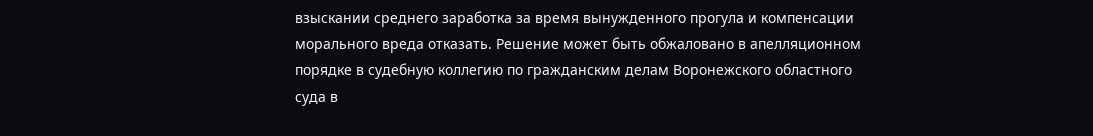взыскании среднего заработка за время вынужденного прогула и компенсации морального вреда отказать. Решение может быть обжаловано в апелляционном порядке в судебную коллегию по гражданским делам Воронежского областного суда в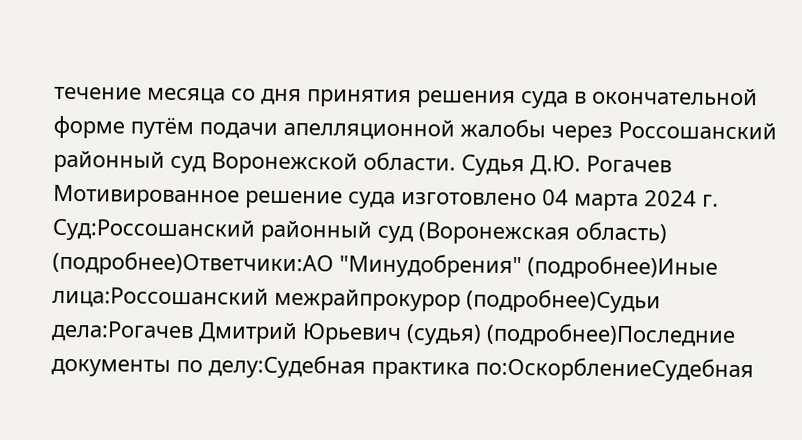течение месяца со дня принятия решения суда в окончательной форме путём подачи апелляционной жалобы через Россошанский районный суд Воронежской области. Судья Д.Ю. Рогачев Мотивированное решение суда изготовлено 04 марта 2024 г. Суд:Россошанский районный суд (Воронежская область) (подробнее)Ответчики:АО "Минудобрения" (подробнее)Иные лица:Россошанский межрайпрокурор (подробнее)Судьи дела:Рогачев Дмитрий Юрьевич (судья) (подробнее)Последние документы по делу:Судебная практика по:ОскорблениеСудебная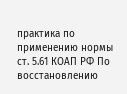практика по применению нормы ст. 5.61 КОАП РФ По восстановлению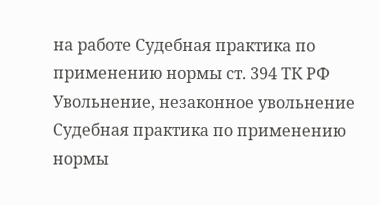на работе Судебная практика по применению нормы ст. 394 ТК РФ Увольнение, незаконное увольнение Судебная практика по применению нормы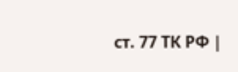ст. 77 ТК РФ |